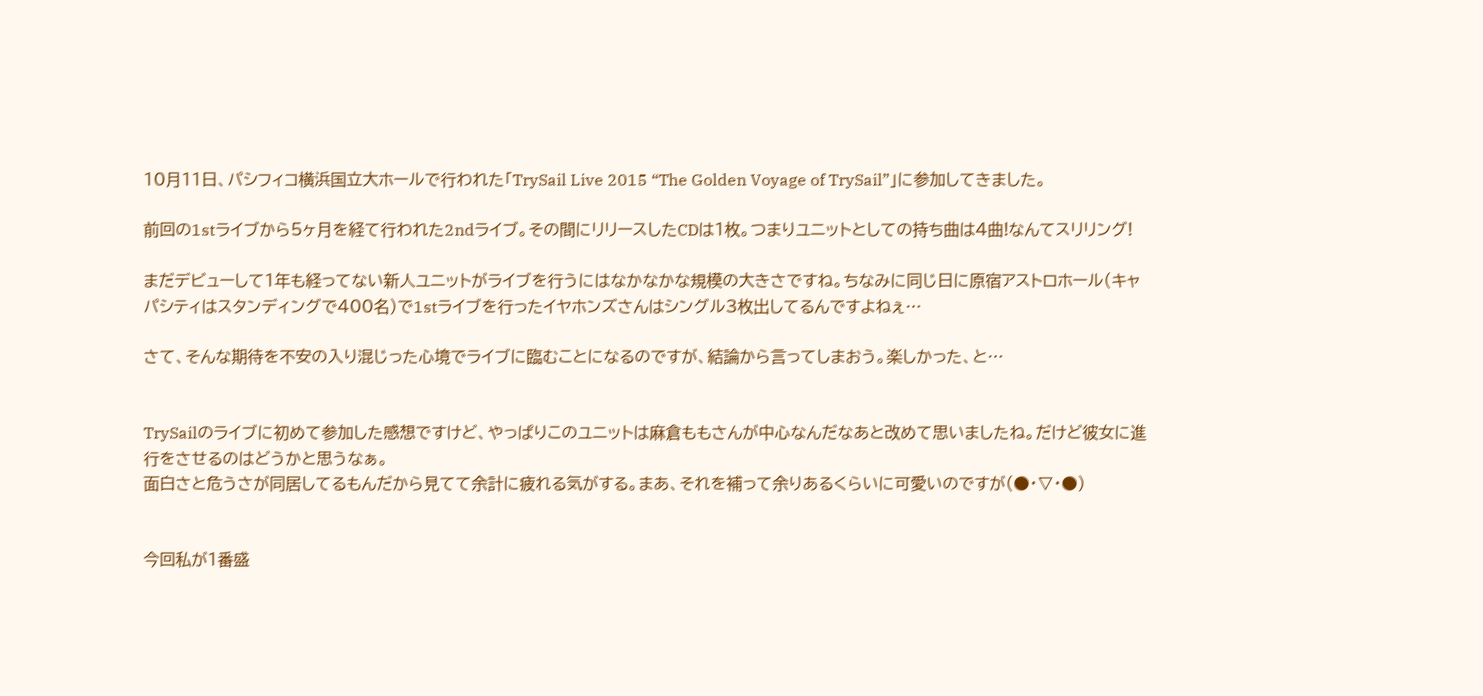10月11日、パシフィコ横浜国立大ホールで行われた「TrySail Live 2015 “The Golden Voyage of TrySail”」に参加してきました。

前回の1stライブから5ヶ月を経て行われた2ndライブ。その間にリリースしたCDは1枚。つまりユニットとしての持ち曲は4曲!なんてスリリング!

まだデビューして1年も経ってない新人ユニットがライブを行うにはなかなかな規模の大きさですね。ちなみに同じ日に原宿アストロホール(キャパシティはスタンディングで400名)で1stライブを行ったイヤホンズさんはシングル3枚出してるんですよねぇ…

さて、そんな期待を不安の入り混じった心境でライブに臨むことになるのですが、結論から言ってしまおう。楽しかった、と…


TrySailのライブに初めて参加した感想ですけど、やっぱりこのユニットは麻倉ももさんが中心なんだなあと改めて思いましたね。だけど彼女に進行をさせるのはどうかと思うなぁ。
面白さと危うさが同居してるもんだから見てて余計に疲れる気がする。まあ、それを補って余りあるくらいに可愛いのですが(●・▽・●)


今回私が1番盛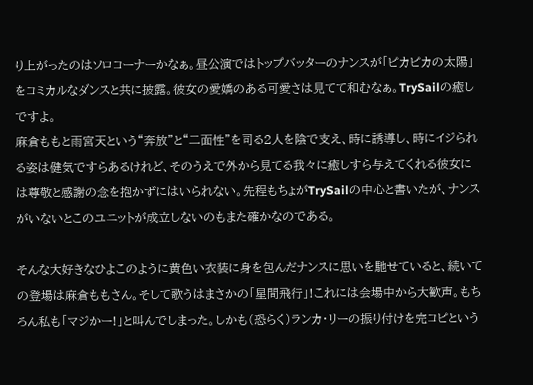り上がったのはソロコーナーかなぁ。昼公演ではトップバッターのナンスが「ピカピカの太陽」をコミカルなダンスと共に披露。彼女の愛嬌のある可愛さは見てて和むなぁ。TrySailの癒しですよ。
麻倉ももと雨宮天という“奔放”と“二面性”を司る2人を陰で支え、時に誘導し、時にイジられる姿は健気ですらあるけれど、そのうえで外から見てる我々に癒しすら与えてくれる彼女には尊敬と感謝の念を抱かずにはいられない。先程もちょがTrySailの中心と書いたが、ナンスがいないとこのユニットが成立しないのもまた確かなのである。

そんな大好きなひよこのように黄色い衣装に身を包んだナンスに思いを馳せていると、続いての登場は麻倉ももさん。そして歌うはまさかの「星間飛行」!これには会場中から大歓声。もちろん私も「マジかー!」と叫んでしまった。しかも(恐らく)ランカ・リーの振り付けを完コピという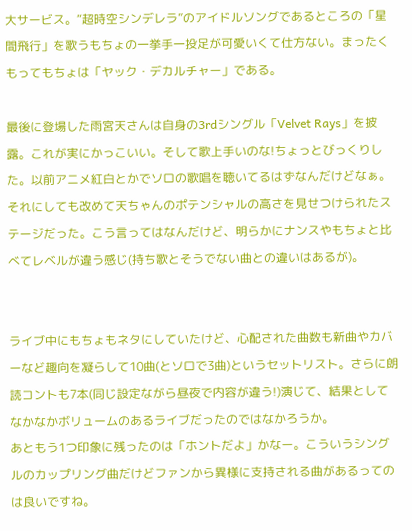大サービス。“超時空シンデレラ”のアイドルソングであるところの「星間飛行」を歌うもちょの一挙手一投足が可愛いくて仕方ない。まったくもってもちょは「ヤック・デカルチャー」である。

最後に登場した雨宮天さんは自身の3rdシングル「Velvet Rays」を披露。これが実にかっこいい。そして歌上手いのな!ちょっとびっくりした。以前アニメ紅白とかでソロの歌唱を聴いてるはずなんだけどなぁ。
それにしても改めて天ちゃんのポテンシャルの高さを見せつけられたステージだった。こう言ってはなんだけど、明らかにナンスやもちょと比べてレベルが違う感じ(持ち歌とそうでない曲との違いはあるが)。


ライブ中にもちょもネタにしていたけど、心配された曲数も新曲やカバーなど趣向を凝らして10曲(とソロで3曲)というセットリスト。さらに朗読コントも7本(同じ設定ながら昼夜で内容が違う!)演じて、結果としてなかなかボリュームのあるライブだったのではなかろうか。
あともう1つ印象に残ったのは「ホントだよ」かなー。こういうシングルのカップリング曲だけどファンから異様に支持される曲があるってのは良いですね。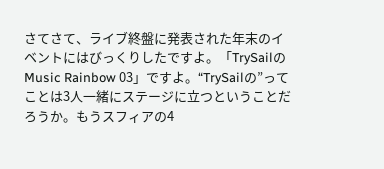さてさて、ライブ終盤に発表された年末のイベントにはびっくりしたですよ。「TrySailのMusic Rainbow 03」ですよ。“TrySailの”ってことは3人一緒にステージに立つということだろうか。もうスフィアの4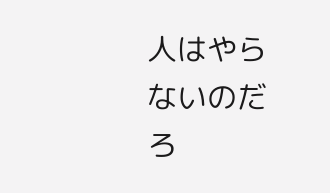人はやらないのだろ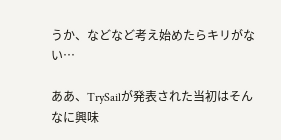うか、などなど考え始めたらキリがない…

ああ、TrySailが発表された当初はそんなに興味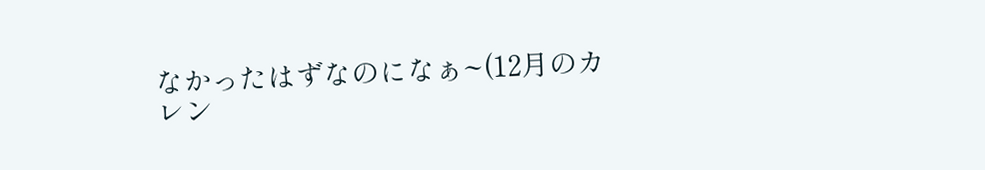なかったはずなのになぁ~(12月のカレン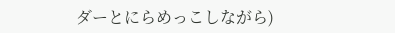ダーとにらめっこしながら)